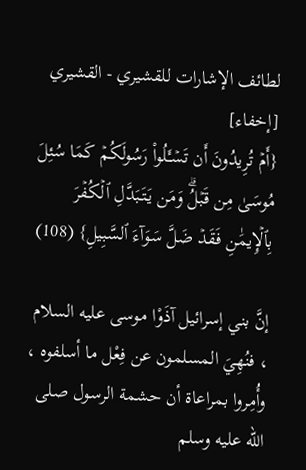لطائف الإشارات للقشيري - القشيري [إخفاء]
{أَمۡ تُرِيدُونَ أَن تَسۡـَٔلُواْ رَسُولَكُمۡ كَمَا سُئِلَ مُوسَىٰ مِن قَبۡلُۗ وَمَن يَتَبَدَّلِ ٱلۡكُفۡرَ بِٱلۡإِيمَٰنِ فَقَدۡ ضَلَّ سَوَآءَ ٱلسَّبِيلِ} (108)

إنَّ بني إسرائيل آذَوْا موسى عليه السلام ، فنُهِيَ المسلمون عن فِعْل ما أسلفوه ، وأُمِروا بمراعاة أن حشمة الرسول صلى الله عليه وسلم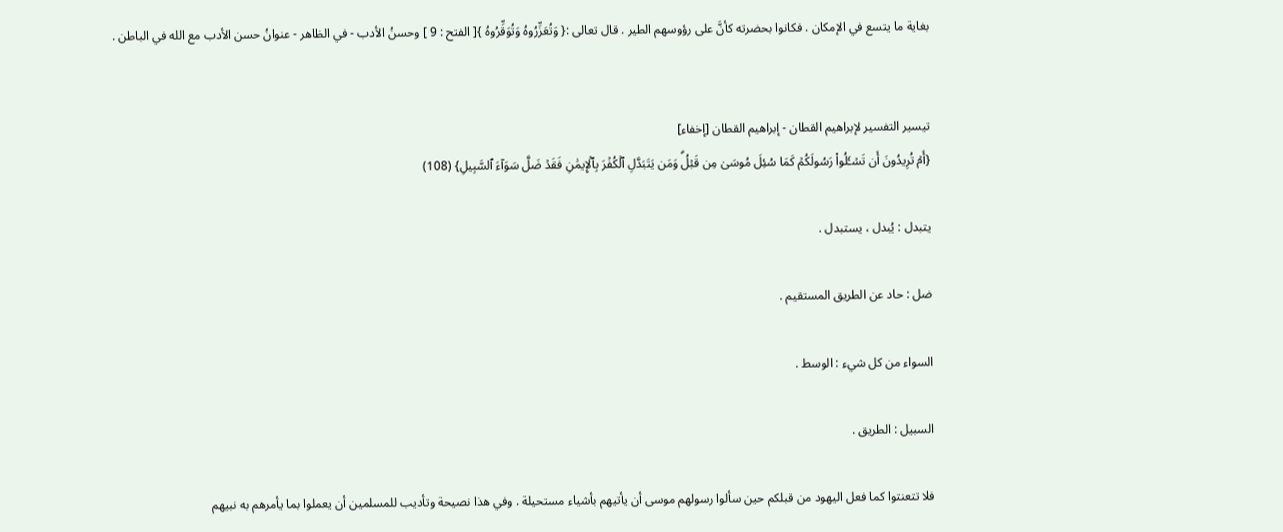بغاية ما يتسع في الإمكان . فكانوا بحضرته كأنَّ على رؤوسهم الطير . قال تعالى :{ وَتُعَزِّرُوهُ وَتُوَقِّرُوهُ }[ الفتح : 9 ] وحسنُ الأدب - في الظاهر - عنوانُ حسن الأدب مع الله في الباطن .


تيسير التفسير لإبراهيم القطان - إبراهيم القطان [إخفاء]
{أَمۡ تُرِيدُونَ أَن تَسۡـَٔلُواْ رَسُولَكُمۡ كَمَا سُئِلَ مُوسَىٰ مِن قَبۡلُۗ وَمَن يَتَبَدَّلِ ٱلۡكُفۡرَ بِٱلۡإِيمَٰنِ فَقَدۡ ضَلَّ سَوَآءَ ٱلسَّبِيلِ} (108)

يتبدل : يُبدل ، يستبدل .

ضل : حاد عن الطريق المستقيم .

السواء من كل شيء : الوسط .

السبيل : الطريق .

فلا تتعنتوا كما فعل اليهود من قبلكم حين سألوا رسولهم موسى أن يأتيهم بأشياء مستحيلة . وفي هذا نصيحة وتأديب للمسلمين أن يعملوا بما يأمرهم به نبيهم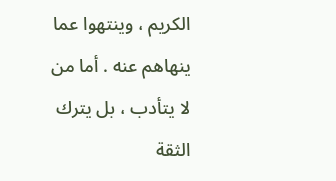الكريم ، وينتهوا عما ينهاهم عنه . أما من لا يتأدب ، بل يترك الثقة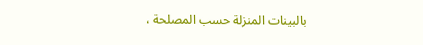بالبينات المنزلة حسب المصلحة ،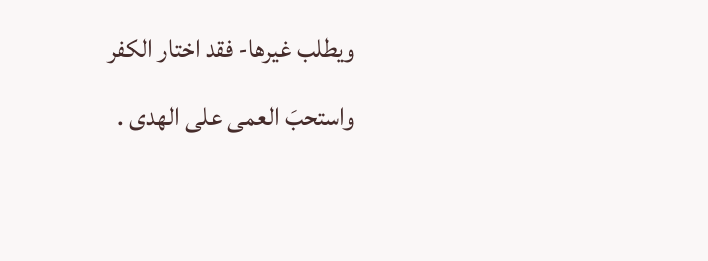ويطلب غيرها- فقد اختار الكفر واستحبَ العمى على الهدى .